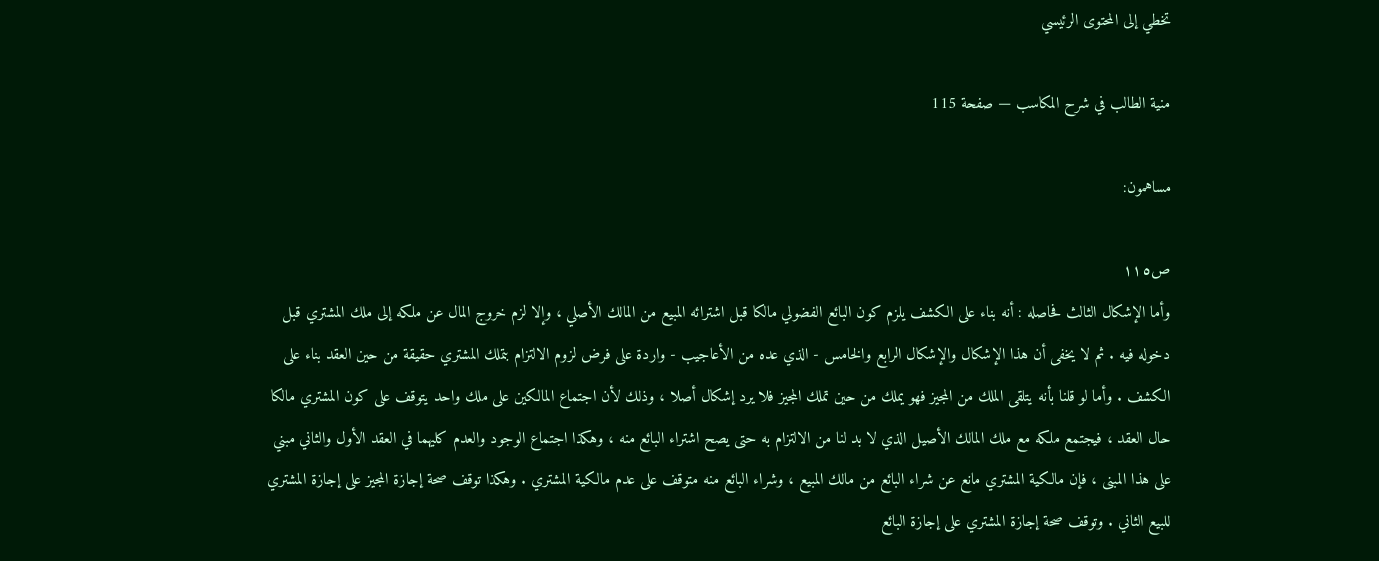تخطي إلى المحتوى الرئيسي

منية الطالب في شرح المكاسب — صفحة 115

مساهمون:

ص١١٥
وأما الإشكال الثالث فحاصله : أنه بناء على الكشف يلزم كون البائع الفضولي مالكا قبل اشترائه المبيع من المالك الأصلي ، وإلا لزم خروج المال عن ملكه إلى ملك المشتري قبل دخوله فيه . ثم لا يخفى أن هذا الإشكال والإشكال الرابع والخامس - الذي عده من الأعاجيب - واردة على فرض لزوم الالتزام بتملك المشتري حقيقة من حين العقد بناء على الكشف . وأما لو قلنا بأنه يتلقى الملك من المجيز فهو يملك من حين تملك المجيز فلا يرد إشكال أصلا ، وذلك لأن اجتماع المالكين على ملك واحد يتوقف على كون المشتري مالكا حال العقد ، فيجتمع ملكه مع ملك المالك الأصيل الذي لا بد لنا من الالتزام به حتى يصح اشتراء البائع منه ، وهكذا اجتماع الوجود والعدم كليهما في العقد الأول والثاني مبني على هذا المبنى ، فإن مالكية المشتري مانع عن شراء البائع من مالك المبيع ، وشراء البائع منه متوقف على عدم مالكية المشتري . وهكذا توقف صحة إجازة المجيز على إجازة المشتري للبيع الثاني . وتوقف صحة إجازة المشتري على إجازة البائع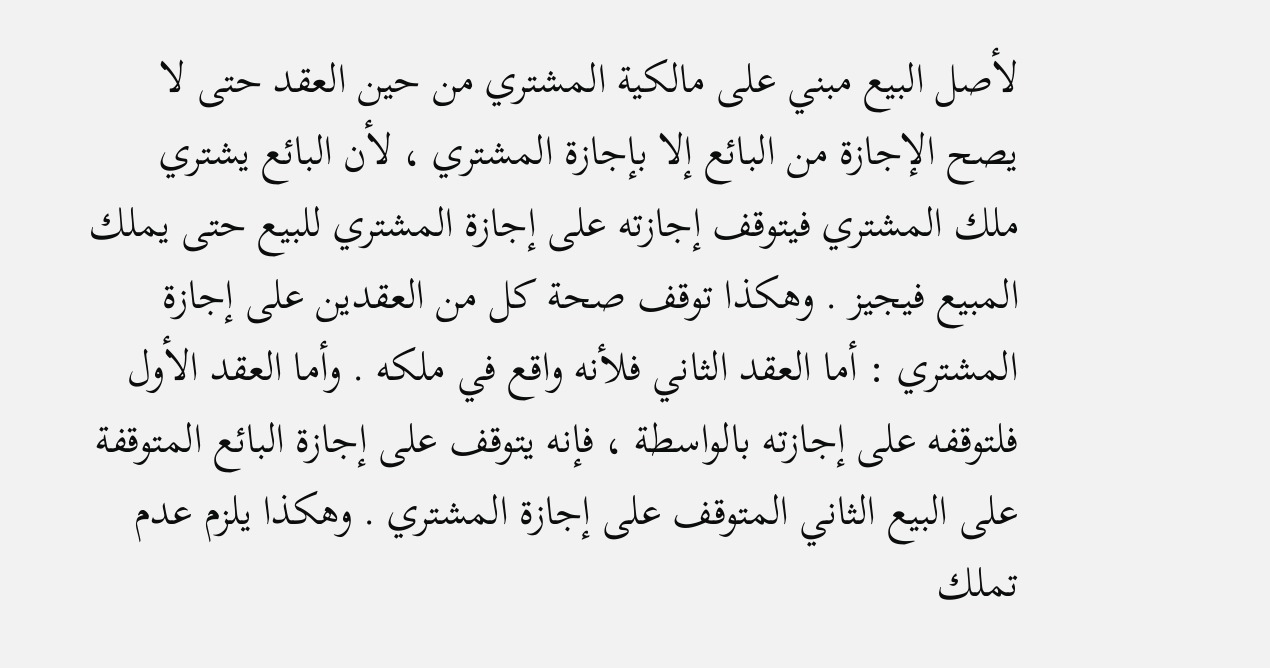لأصل البيع مبني على مالكية المشتري من حين العقد حتى لا يصح الإجازة من البائع إلا بإجازة المشتري ، لأن البائع يشتري ملك المشتري فيتوقف إجازته على إجازة المشتري للبيع حتى يملك المبيع فيجيز . وهكذا توقف صحة كل من العقدين على إجازة المشتري : أما العقد الثاني فلأنه واقع في ملكه . وأما العقد الأول فلتوقفه على إجازته بالواسطة ، فإنه يتوقف على إجازة البائع المتوقفة على البيع الثاني المتوقف على إجازة المشتري . وهكذا يلزم عدم تملك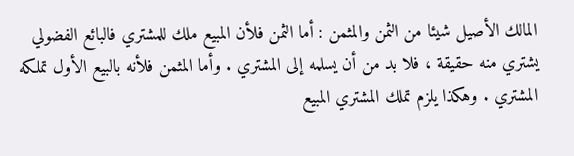المالك الأصيل شيئا من الثمن والمثمن : أما الثمن فلأن المبيع ملك للمشتري فالبائع الفضولي يشتري منه حقيقة ، فلا بد من أن يسلمه إلى المشتري . وأما المثمن فلأنه بالبيع الأول تملكه المشتري . وهكذا يلزم تملك المشتري المبيع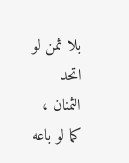بلا ثمن لو اتحد الثمنان ، كما لو باعه